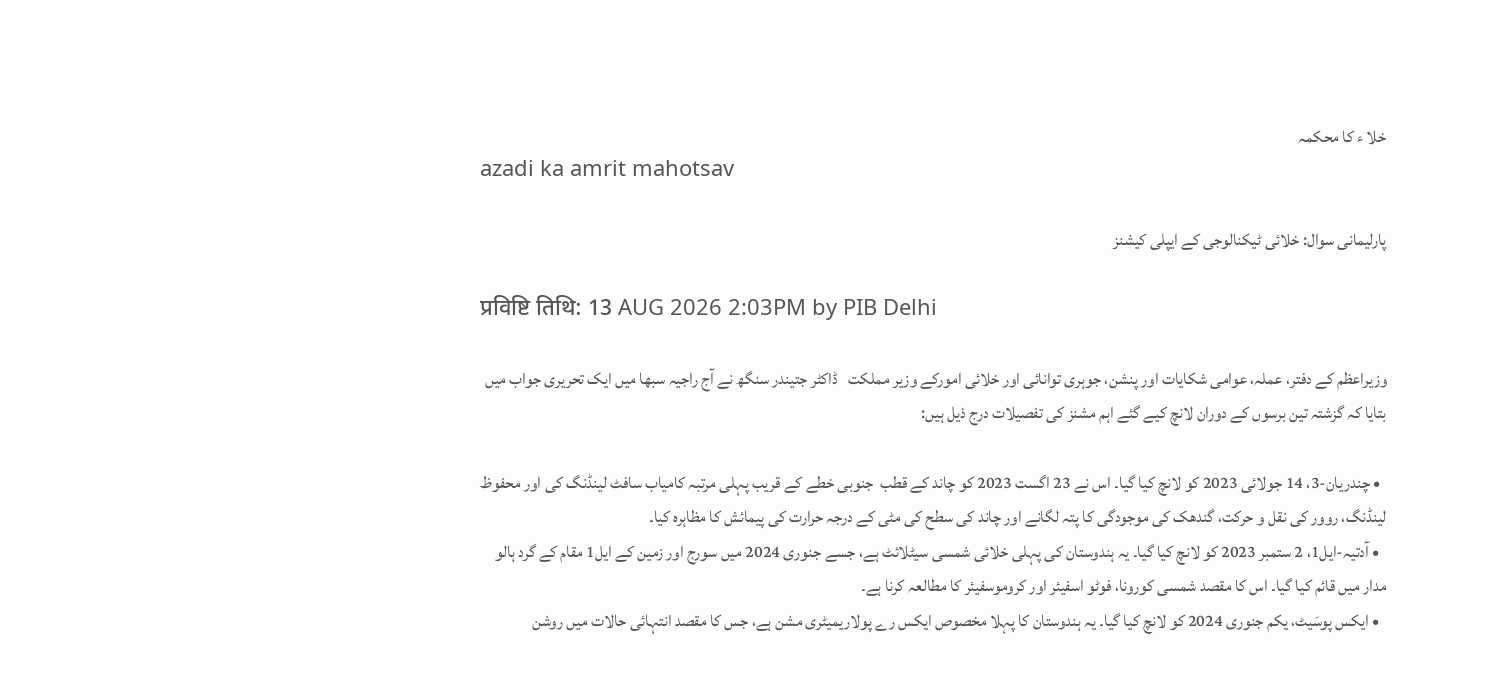خلا ء کا محکمہ
azadi ka amrit mahotsav

پارلیمانی سوال: خلائی ٹیکنالوجی کے ایپلی کیشنز

प्रविष्टि तिथि: 13 AUG 2026 2:03PM by PIB Delhi

وزیراعظم کے دفتر، عملہ، عوامی شکایات اور پنشن، جوہری توانائی اور خلائی امورکے وزیر مملکت   ڈاکٹر جتیندر سنگھ نے آج راجیہ سبھا میں ایک تحریری جواب میں بتایا کہ گزشتہ تین برسوں کے دوران لانچ کیے گئے اہم مشنز کی تفصیلات درج ذیل ہیں:

  • چندریان-3، 14 جولائی 2023 کو لانچ کیا گیا۔ اس نے 23 اگست 2023 کو چاند کے قطب  جنوبی خطے کے قریب پہلی مرتبہ کامیاب سافٹ لینڈنگ کی اور محفوظ لینڈنگ، روور کی نقل و حرکت، گندھک کی موجودگی کا پتہ لگانے اور چاند کی سطح کی مٹی کے درجہ حرارت کی پیمائش کا مظاہرہ کیا۔
  • آدتیہ-ایل1، 2 ستمبر 2023 کو لانچ کیا گیا۔ یہ ہندوستان کی پہلی خلائی شمسی سیٹلائٹ ہے، جسے جنوری 2024 میں سورج اور زمین کے ایل1 مقام کے گرد ہالو مدار میں قائم کیا گیا۔ اس کا مقصد شمسی کورونا، فوٹو اسفیئر اور کروموسفیئر کا مطالعہ کرنا ہے۔
  • ایکس پوسَیٹ، یکم جنوری 2024 کو لانچ کیا گیا۔ یہ ہندوستان کا پہلا مخصوص ایکس رے پولاریمیٹری مشن ہے، جس کا مقصد انتہائی حالات میں روشن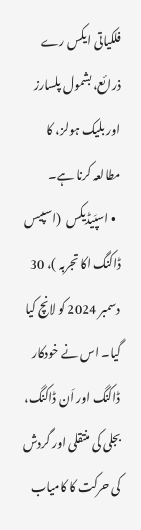فلکیاتی ایکس رے ذرائع، بشمول پلسارز اور بلیک ہولز، کا مطالعہ کرنا ہے۔
  • اسپَیڈیکس  (اسپیس ڈاکنگ اکا تجربہ )، 30 دسمبر 2024 کو لانچ کیا گیا۔ اس نے خودکار ڈاکنگ اور اَن ڈاکنگ، بجلی کی منتقلی اور گردش کی حرکت کا کامیاب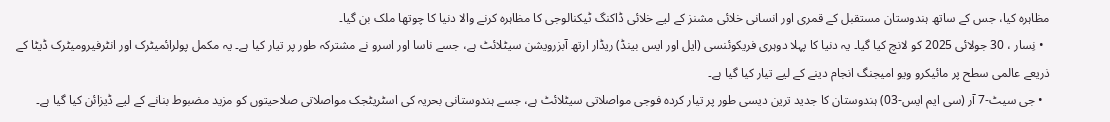مظاہرہ کیا، جس کے ساتھ ہندوستان مستقبل کے قمری اور انسانی خلائی مشنز کے لیے خلائی ڈاکنگ ٹیکنالوجی کا مظاہرہ کرنے والا دنیا کا چوتھا ملک بن گیا۔
  • نِسار ، 30 جولائی 2025 کو لانچ کیا گیا۔ یہ دنیا کا پہلا دوہری فریکوئنسی (ایل اور ایس بینڈ) ریڈار ارتھ آبزرویشن سیٹلائٹ ہے، جسے ناسا اور اسرو نے مشترکہ طور پر تیار کیا ہے۔ یہ مکمل پولرائمیٹرک اور انٹرفیرومیٹرک ڈیٹا کے ذریعے عالمی سطح پر مائیکرو ویو امیجنگ انجام دینے کے لیے تیار کیا گیا ہے۔
  • جی سیٹ-7 آر (سی ایم ایس-03) ہندوستان کا جدید ترین دیسی طور پر تیار کردہ فوجی مواصلاتی سیٹلائٹ ہے، جسے ہندوستانی بحریہ کی اسٹریٹجک مواصلاتی صلاحیتوں کو مزید مضبوط بنانے کے لیے ڈیزائن کیا گیا ہے۔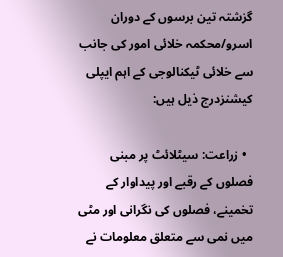گزشتہ تین برسوں کے دوران اسرو/محکمہ خلائی امور کی جانب سے خلائی ٹیکنالوجی کے اہم ایپلی کیشنزدرج ذیل ہیں:

  • زراعت: سیٹلائٹ پر مبنی فصلوں کے رقبے اور پیداوار کے تخمینے، فصلوں کی نگرانی اور مٹی میں نمی سے متعلق معلومات نے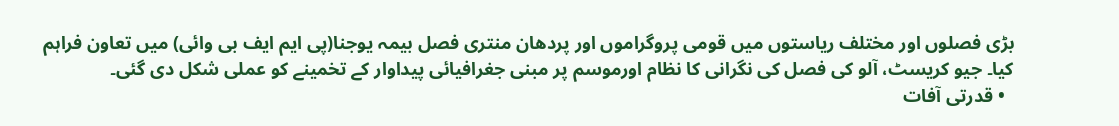بڑی فصلوں اور مختلف ریاستوں میں قومی پروگراموں اور پردھان منتری فصل بیمہ یوجنا(پی ایم ایف بی وائی) میں تعاون فراہم کیا۔ جیو کریسٹ، آلو کی فصل کی نگرانی کا نظام اورموسم پر مبنی جغرافیائی پیداوار کے تخمینے کو عملی شکل دی گئی۔
  • قدرتی آفات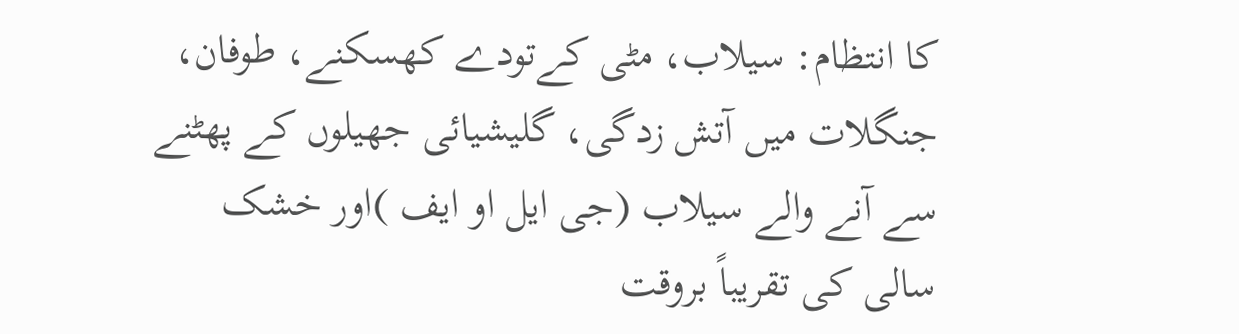کا انتظام: سیلاب، مٹی کےتودے کھسکنے، طوفان، جنگلات میں آتش زدگی، گلیشیائی جھیلوں کے پھٹنے سے آنے والے سیلاب (جی ایل او ایف )اور خشک سالی کی تقریباً بروقت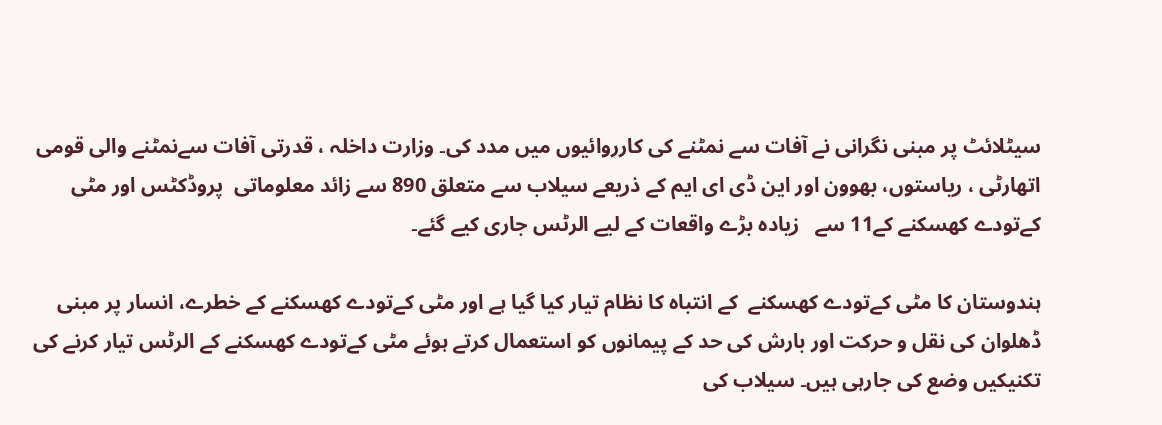سیٹلائٹ پر مبنی نگرانی نے آفات سے نمٹنے کی کارروائیوں میں مدد کی۔ وزارت داخلہ ، قدرتی آفات سےنمٹنے والی قومی اتھارٹی ، ریاستوں، بھوون اور این ڈی ای ایم کے ذریعے سیلاب سے متعلق 890 سے زائد معلوماتی  پروڈکٹس اور مٹی کےتودے کھسکنے کے11 سے   زیادہ بڑے واقعات کے لیے الرٹس جاری کیے گئے۔

ہندوستان کا مٹی کےتودے کھسکنے  کے انتباہ کا نظام تیار کیا گیا ہے اور مٹی کےتودے کھسکنے کے خطرے، انسار پر مبنی ڈھلوان کی نقل و حرکت اور بارش کی حد کے پیمانوں کو استعمال کرتے ہوئے مٹی کےتودے کھسکنے کے الرٹس تیار کرنے کی تکنیکیں وضع کی جارہی ہیں۔ سیلاب کی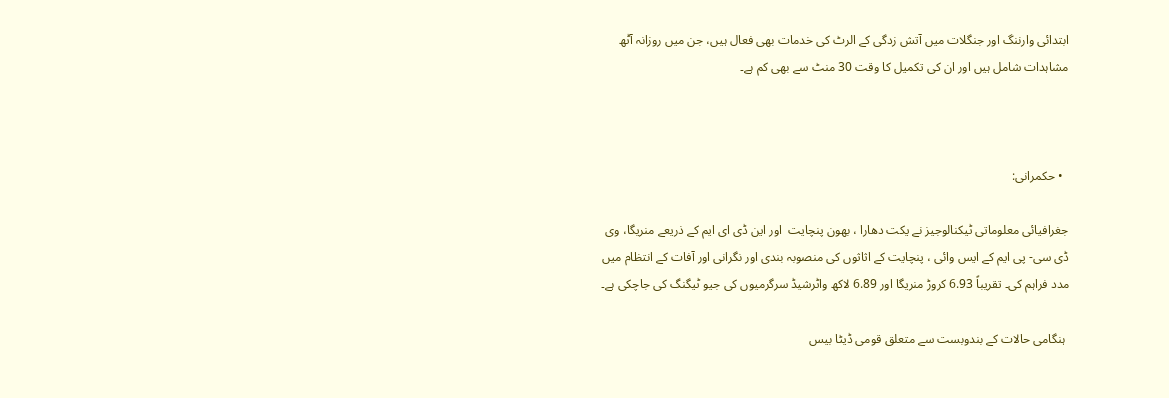ابتدائی وارننگ اور جنگلات میں آتش زدگی کے الرٹ کی خدمات بھی فعال ہیں، جن میں روزانہ آٹھ مشاہدات شامل ہیں اور ان کی تکمیل کا وقت 30 منٹ سے بھی کم ہے۔



  • حکمرانی:

جغرافیائی معلوماتی ٹیکنالوجیز نے یکت دھارا ، بھون پنچایت  اور این ڈی ای ایم کے ذریعے منریگا، وی ڈی سی- پی ایم کے ایس وائی ، پنچایت کے اثاثوں کی منصوبہ بندی اور نگرانی اور آفات کے انتظام میں مدد فراہم کی۔ تقریباً 6.93 کروڑ منریگا اور 6.89 لاکھ واٹرشیڈ سرگرمیوں کی جیو ٹیگنگ کی جاچکی ہے۔

 ہنگامی حالات کے بندوبست سے متعلق قومی ڈیٹا بیس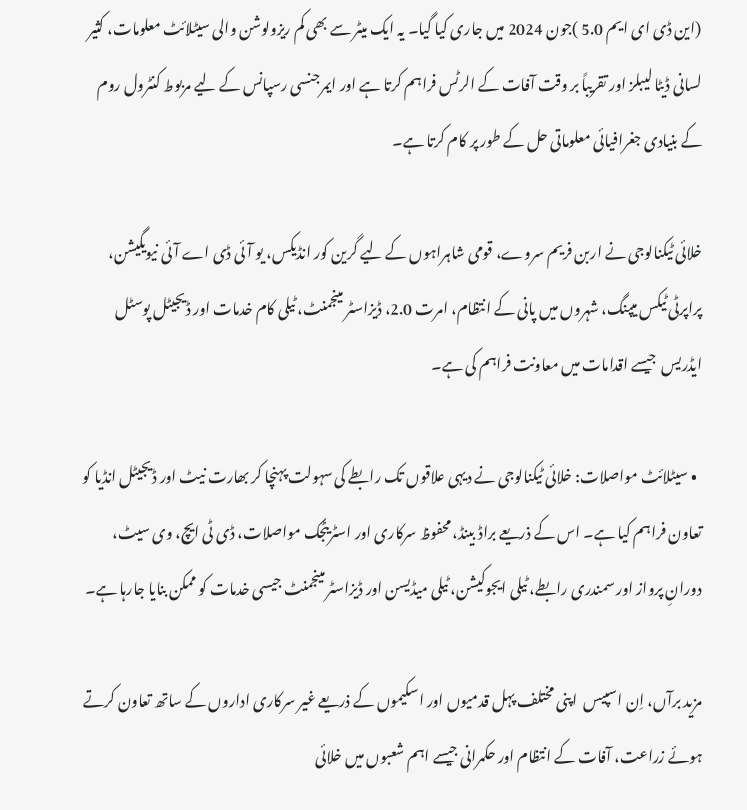(این ڈی ای ایم 5.0 )جون 2024 میں جاری کیا گیا۔ یہ ایک میٹر سے بھی کم ریزولوشن والی سیٹلائٹ معلومات، کثیر لسانی ڈیٹا لیبلز اور تقریباً بر وقت آفات کے الرٹس فراہم کرتا ہے اور ایمرجنسی رسپانس کے لیے مربوط کنٹرول روم  کے بنیادی جغرافیائی معلوماتی حل کے طور پر کام کرتا ہے۔

خلائی ٹیکنالوجی نے اربن فریم سروے، قومی شاہراہوں کے لیے گرین کور انڈیکس، یو آئی ڈی اے آئی نیویگیشن، پراپرٹی ٹیکس میپنگ، شہروں میں پانی کے انتظام، امرت 2.0، ڈیزاسٹر مینجمنٹ، ٹیلی کام خدمات اور ڈیجیٹل پوسٹل ایڈریس  جیسے اقدامات میں معاونت فراہم کی ہے۔

  • سیٹلائٹ مواصلات: خلائی ٹیکنالوجی نے دیہی علاقوں تک رابطے کی سہولت پہنچا کر بھارت نیٹ اور ڈیجیٹل انڈیا کو تعاون فراہم کیا ہے۔ اس کے ذریعے براڈ بینڈ، محفوظ سرکاری اور اسٹریٹجک مواصلات، ڈی ٹی ایچ، وی سیٹ، دورانِ پرواز اور سمندری رابطے، ٹیلی ایجوکیشن، ٹیلی میڈیسن اور ڈیزاسٹر مینجمنٹ جیسی خدمات کو ممکن بنایا جارہا ہے۔

مزید برآں، اِن اسپیس  اپنی مختلف پہل قدمیوں اور اسکیموں کے ذریعے غیر سرکاری اداروں کے ساتھ تعاون کرتے ہوئے زراعت، آفات کے انتظام اور حکمرانی جیسے اہم شعبوں میں خلائی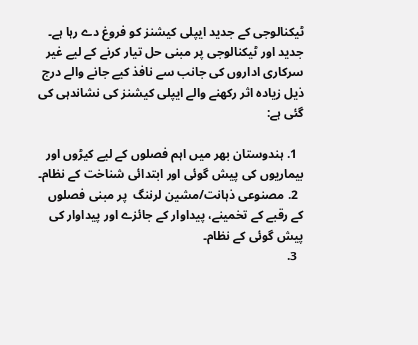ٹیکنالوجی کے جدید ایپلی کیشنز کو فروغ دے رہا ہے۔ جدید اور ٹیکنالوجی پر مبنی حل تیار کرنے کے لیے غیر سرکاری اداروں کی جانب سے نافذ کیے جانے والے درج ذیل زیادہ اثر رکھنے والے ایپلی کیشنز کی نشاندہی کی گئی ہے:

  1. ہندوستان بھر میں اہم فصلوں کے لیے کیڑوں اور بیماریوں کی پیش گوئی اور ابتدائی شناخت کے نظام۔
  2. مصنوعی ذہانت/مشین لرننگ  پر مبنی فصلوں کے رقبے کے تخمینے، پیداوار کے جائزے اور پیداوار کی پیش گوئی کے نظام۔
  3.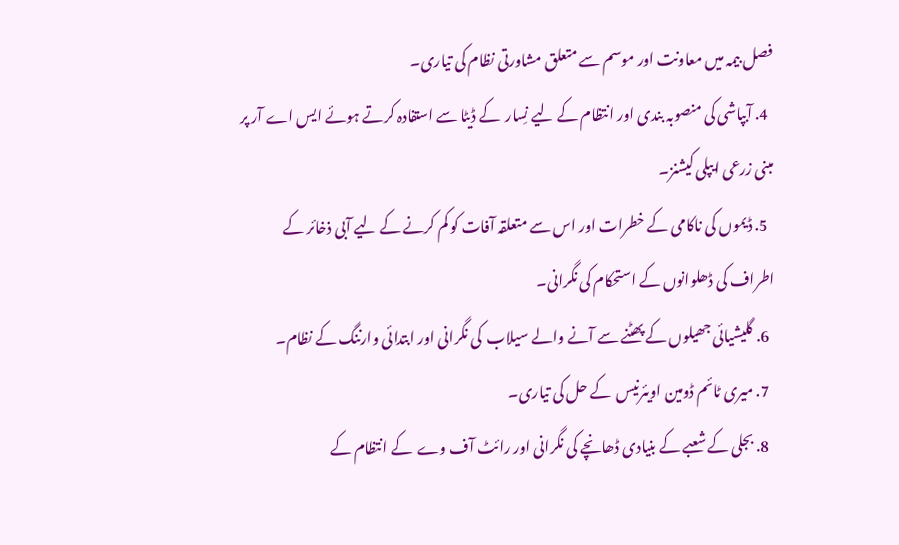فصل بیمہ میں معاونت اور موسم سے متعلق مشاورتی نظام کی تیاری۔
  4. آبپاشی کی منصوبہ بندی اور انتظام کے لیے نِسار  کے ڈیٹا سے استفادہ کرتے ہوئے ایس اے آر پر مبنی زرعی ایپلی کیشنز۔
  5. ڈیموں کی ناکامی کے خطرات اور اس سے متعلقہ آفات کو کم کرنے کے لیے آبی ذخائر کے اطراف کی ڈھلوانوں کے استحکام کی نگرانی۔
  6. گلیشیائی جھیلوں کے پھٹنے سے آنے والے سیلاب  کی نگرانی اور ابتدائی وارننگ کے نظام۔
  7. میری ٹائم ڈومین اویئرنیس  کے حل کی تیاری۔
  8. بجلی کے شعبے کے بنیادی ڈھانچے کی نگرانی اور رائٹ آف وے  کے انتظام کے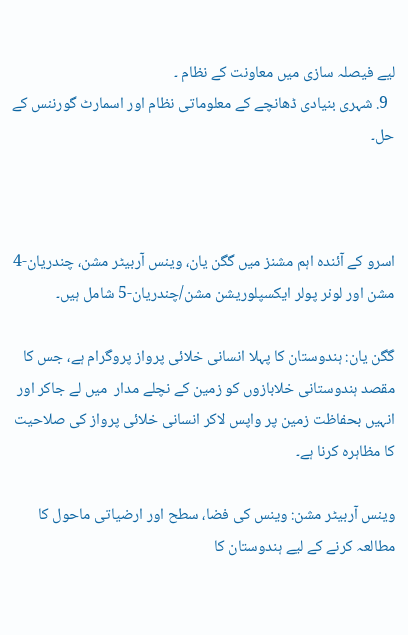لیے فیصلہ سازی میں معاونت کے نظام ۔
  9. شہری بنیادی ڈھانچے کے معلوماتی نظام اور اسمارٹ گورننس کے حل۔



اسرو کے آئندہ اہم مشنز میں گگن یان، وینس آربیٹر مشن، چندریان-4 مشن اور لونر پولر ایکسپلوریشن مشن/چندریان-5 شامل ہیں۔

گگن یان: ہندوستان کا پہلا انسانی خلائی پرواز پروگرام ہے، جس کا مقصد ہندوستانی خلابازوں کو زمین کے نچلے مدار  میں لے جاکر اور انہیں بحفاظت زمین پر واپس لاکر انسانی خلائی پرواز کی صلاحیت کا مظاہرہ کرنا ہے۔

وینس آربیٹر مشن: وینس کی فضا، سطح اور ارضیاتی ماحول کا مطالعہ کرنے کے لیے ہندوستان کا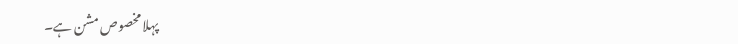پہلا مخصوص مشن ہے۔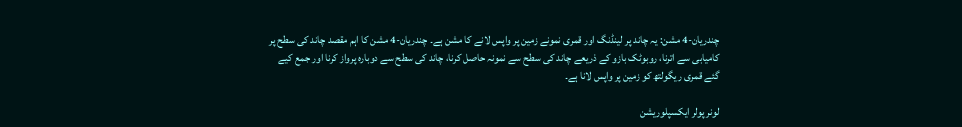چندریان-4 مشن: یہ چاند پر لینڈنگ اور قمری نمونے زمین پر واپس لانے کا مشن ہے۔ چندریان-4 مشن کا اہم مقصد چاند کی سطح پر کامیابی سے اترنا، روبوٹک بازو کے ذریعے چاند کی سطح سے نمونہ حاصل کرنا، چاند کی سطح سے دوبارہ پرواز کرنا اور جمع کیے گئے قمری ریگولتھ کو زمین پر واپس لانا ہے۔

لونر پولر ایکسپلوریشن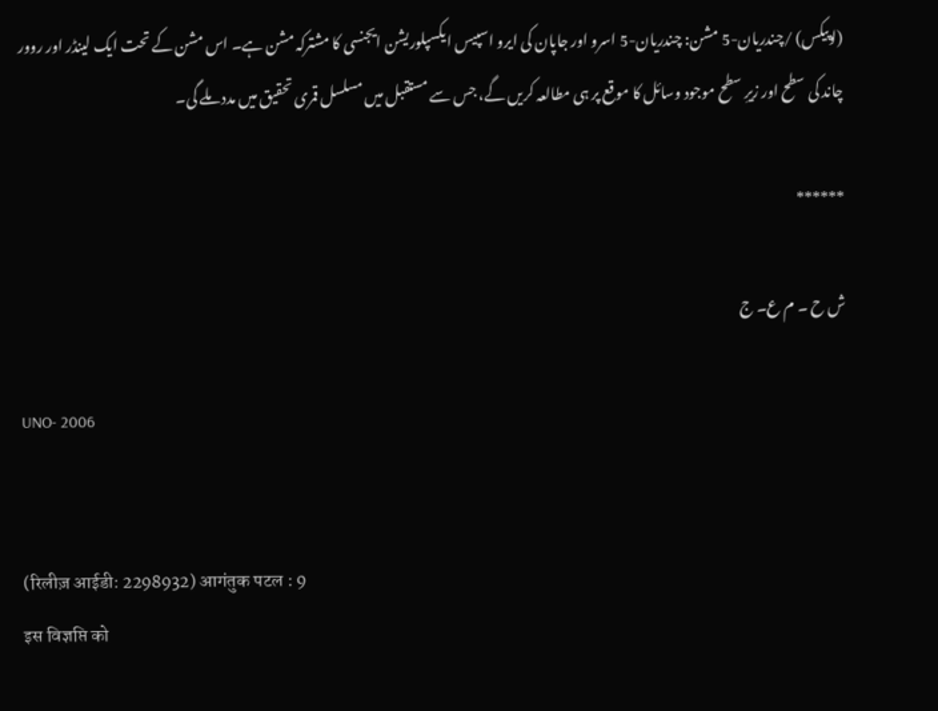(لوپیکس) /چندریان-5 مشن: چندریان-5 اسرو اور جاپان کی ایرو اسپیس ایکسپلوریشن ایجنسی کا مشترکہ مشن ہے۔ اس مشن کے تحت ایک لینڈر اور روور چاند کی سطح اور زیرِ سطح موجود وسائل کا موقع پر ہی مطالعہ کریں گے، جس سے مستقبل میں مسلسل قمری تحقیق میں مدد ملے گی۔

******

ش ح ۔ م ع۔ ج

UNO- 2006


(रिलीज़ आईडी: 2298932) आगंतुक पटल : 9
इस विज्ञप्ति को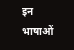इन भाषाओं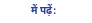में पढ़ें: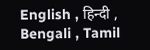English , हिन्दी , Bengali , Tamil